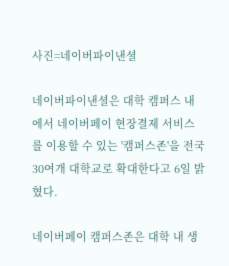사진=네이버파이낸셜

네이버파이낸셜은 대학 캠퍼스 내에서 네이버페이 현장결제 서비스를 이용할 수 있는 '캠퍼스존'을 전국 30여개 대학교로 확대한다고 6일 밝혔다.

네이버페이 캠퍼스존은 대학 내 생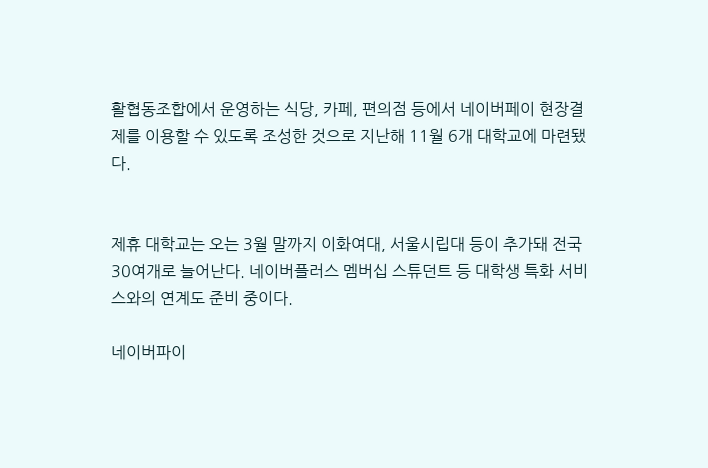활협동조합에서 운영하는 식당, 카페, 편의점 등에서 네이버페이 현장결제를 이용할 수 있도록 조성한 것으로 지난해 11월 6개 대학교에 마련됐다.


제휴 대학교는 오는 3월 말까지 이화여대, 서울시립대 등이 추가돼 전국 30여개로 늘어난다. 네이버플러스 멤버십 스튜던트 등 대학생 특화 서비스와의 연계도 준비 중이다.

네이버파이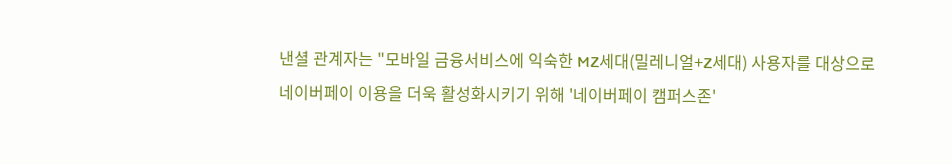낸셜 관계자는 "모바일 금융서비스에 익숙한 MZ세대(밀레니얼+Z세대) 사용자를 대상으로 네이버페이 이용을 더욱 활성화시키기 위해 '네이버페이 캠퍼스존'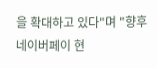을 확대하고 있다"며 "향후 네이버페이 현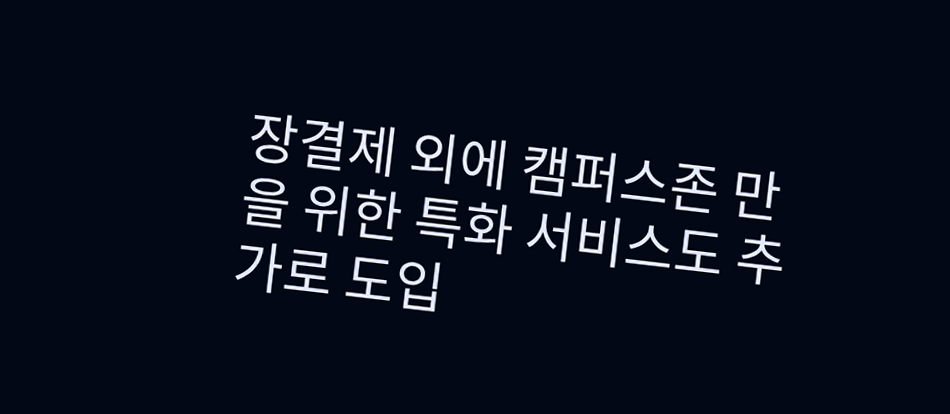장결제 외에 캠퍼스존 만을 위한 특화 서비스도 추가로 도입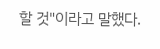할 것"이라고 말했다.